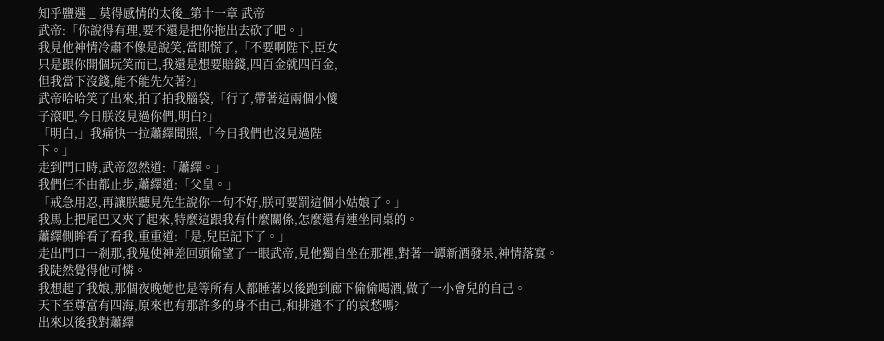知乎鹽選 _ 莫得感情的太後_第十一章 武帝
武帝:「你說得有理,要不還是把你拖出去砍了吧。」
我見他神情冷肅不像是說笑,當即慌了,「不要啊陛下,臣女
只是跟你開個玩笑而已,我還是想要賠錢,四百金就四百金,
但我當下沒錢,能不能先欠著?」
武帝哈哈笑了出來,拍了拍我腦袋,「行了,帶著這兩個小傻
子滾吧,今日朕沒見過你們,明白?」
「明白,」我痛快一拉蕭繹聞照,「今日我們也沒見過陛
下。」
走到門口時,武帝忽然道:「蕭繹。」
我們仨不由都止步,蕭繹道:「父皇。」
「戒急用忍,再讓朕聽見先生說你一句不好,朕可要罰這個小姑娘了。」
我馬上把尾巴又夾了起來,特麼這跟我有什麼關係,怎麼還有連坐同桌的。
蕭繹側眸看了看我,重重道:「是,兒臣記下了。」
走出門口一剎那,我鬼使神差回頭偷望了一眼武帝,見他獨自坐在那裡,對著一罈新酒發呆,神情落寞。
我陡然覺得他可憐。
我想起了我娘,那個夜晚她也是等所有人都睡著以後跑到廊下偷偷喝酒,做了一小會兒的自己。
天下至尊富有四海,原來也有那許多的身不由己,和排遣不了的哀愁嗎?
出來以後我對蕭繹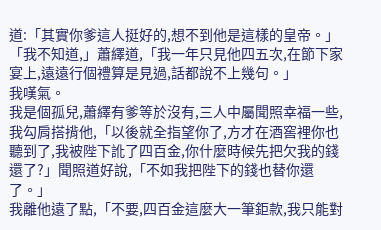道:「其實你爹這人挺好的,想不到他是這樣的皇帝。」
「我不知道,」蕭繹道,「我一年只見他四五次,在節下家宴上,遠遠行個禮算是見過,話都說不上幾句。」
我嘆氣。
我是個孤兒,蕭繹有爹等於沒有,三人中屬聞照幸福一些,我勾肩搭揹他,「以後就全指望你了,方才在酒窖裡你也聽到了,我被陛下訛了四百金,你什麼時候先把欠我的錢還了?」聞照道好說,「不如我把陛下的錢也替你還了。」
我離他遠了點,「不要,四百金這麼大一筆鉅款,我只能對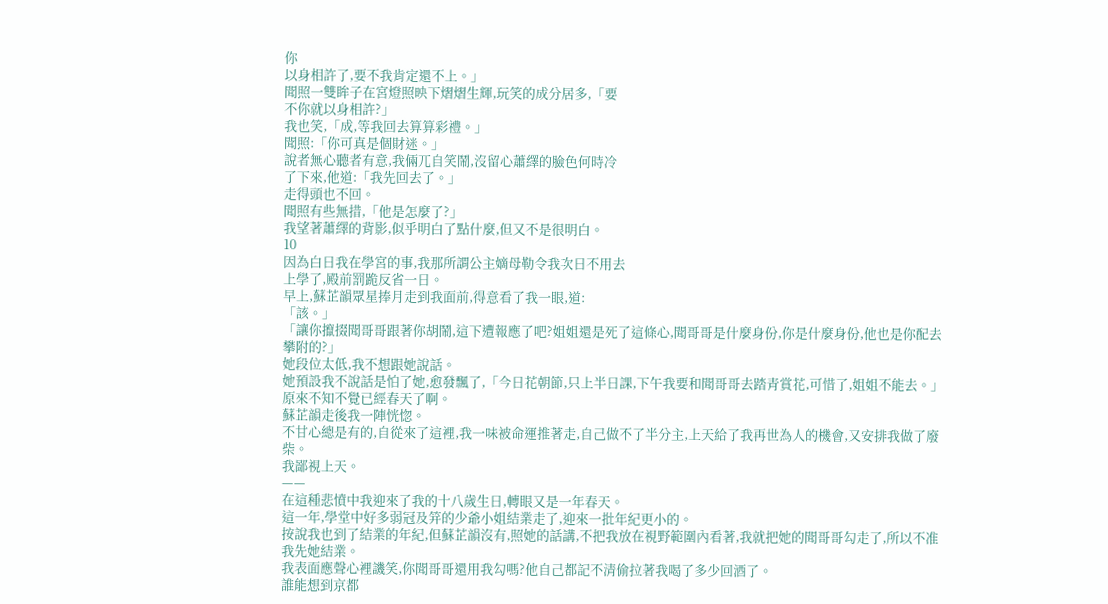你
以身相許了,要不我肯定還不上。」
聞照一雙眸子在宮燈照映下熠熠生輝,玩笑的成分居多,「要
不你就以身相許?」
我也笑,「成,等我回去算算彩禮。」
聞照:「你可真是個財迷。」
說者無心聽者有意,我倆兀自笑鬧,沒留心蕭繹的臉色何時冷
了下來,他道:「我先回去了。」
走得頭也不回。
聞照有些無措,「他是怎麼了?」
我望著蕭繹的背影,似乎明白了點什麼,但又不是很明白。
10
因為白日我在學宮的事,我那所謂公主嫡母勒令我次日不用去
上學了,殿前罰跪反省一日。
早上,蘇芷韻眾星捧月走到我面前,得意看了我一眼,道:
「該。」
「讓你攛掇聞哥哥跟著你胡鬧,這下遭報應了吧?姐姐還是死了這條心,聞哥哥是什麼身份,你是什麼身份,他也是你配去攀附的?」
她段位太低,我不想跟她說話。
她預設我不說話是怕了她,愈發飄了,「今日花朝節,只上半日課,下午我要和聞哥哥去踏青賞花,可惜了,姐姐不能去。」
原來不知不覺已經春天了啊。
蘇芷韻走後我一陣恍惚。
不甘心總是有的,自從來了這裡,我一味被命運推著走,自己做不了半分主,上天給了我再世為人的機會,又安排我做了廢柴。
我鄙視上天。
——
在這種悲憤中我迎來了我的十八歲生日,轉眼又是一年春天。
這一年,學堂中好多弱冠及笄的少爺小姐結業走了,迎來一批年紀更小的。
按說我也到了結業的年紀,但蘇芷韻沒有,照她的話講,不把我放在視野範圍內看著,我就把她的聞哥哥勾走了,所以不准我先她結業。
我表面應聲心裡譏笑,你聞哥哥還用我勾嗎?他自己都記不清偷拉著我喝了多少回酒了。
誰能想到京都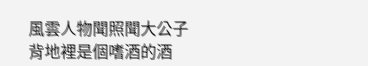風雲人物聞照聞大公子背地裡是個嗜酒的酒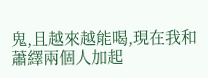鬼,且越來越能喝,現在我和蕭繹兩個人加起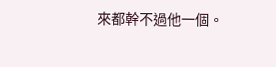來都幹不過他一個。